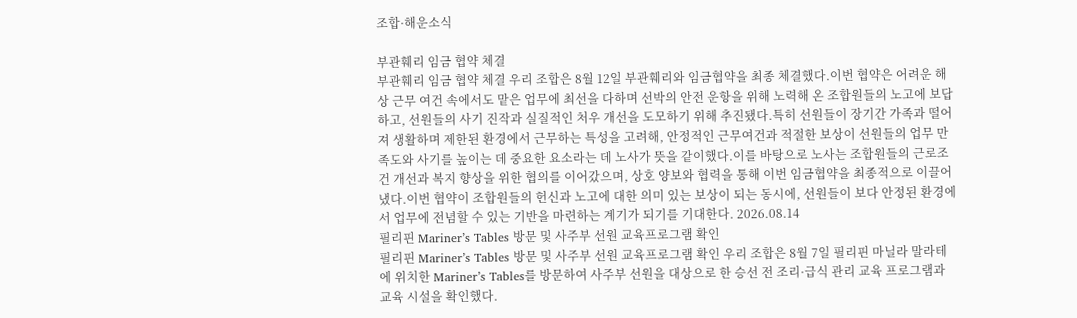조합·해운소식

부관훼리 임금 협약 체결
부관훼리 임금 협약 체결 우리 조합은 8월 12일 부관훼리와 임금협약을 최종 체결했다.이번 협약은 어려운 해상 근무 여건 속에서도 맡은 업무에 최선을 다하며 선박의 안전 운항을 위해 노력해 온 조합원들의 노고에 보답하고, 선원들의 사기 진작과 실질적인 처우 개선을 도모하기 위해 추진됐다.특히 선원들이 장기간 가족과 떨어져 생활하며 제한된 환경에서 근무하는 특성을 고려해, 안정적인 근무여건과 적절한 보상이 선원들의 업무 만족도와 사기를 높이는 데 중요한 요소라는 데 노사가 뜻을 같이했다.이를 바탕으로 노사는 조합원들의 근로조건 개선과 복지 향상을 위한 협의를 이어갔으며, 상호 양보와 협력을 통해 이번 임금협약을 최종적으로 이끌어냈다.이번 협약이 조합원들의 헌신과 노고에 대한 의미 있는 보상이 되는 동시에, 선원들이 보다 안정된 환경에서 업무에 전념할 수 있는 기반을 마련하는 계기가 되기를 기대한다. 2026.08.14
필리핀 Mariner’s Tables 방문 및 사주부 선원 교육프로그램 확인
필리핀 Mariner’s Tables 방문 및 사주부 선원 교육프로그램 확인 우리 조합은 8월 7일 필리핀 마닐라 말라테에 위치한 Mariner’s Tables를 방문하여 사주부 선원을 대상으로 한 승선 전 조리·급식 관리 교육 프로그램과 교육 시설을 확인했다.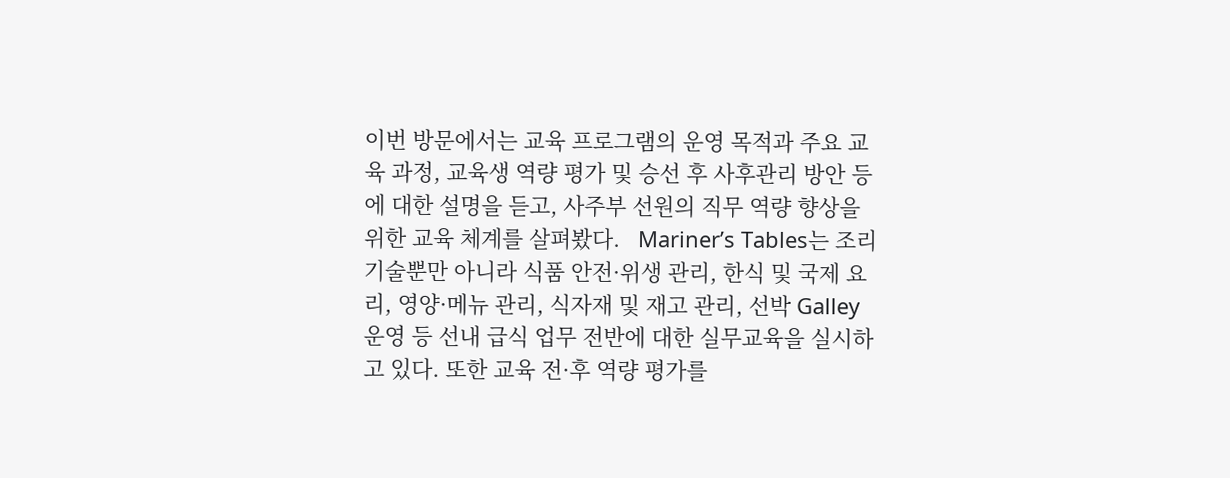이번 방문에서는 교육 프로그램의 운영 목적과 주요 교육 과정, 교육생 역량 평가 및 승선 후 사후관리 방안 등에 대한 설명을 듣고, 사주부 선원의 직무 역량 향상을 위한 교육 체계를 살펴봤다.   Mariner’s Tables는 조리 기술뿐만 아니라 식품 안전·위생 관리, 한식 및 국제 요리, 영양·메뉴 관리, 식자재 및 재고 관리, 선박 Galley 운영 등 선내 급식 업무 전반에 대한 실무교육을 실시하고 있다. 또한 교육 전·후 역량 평가를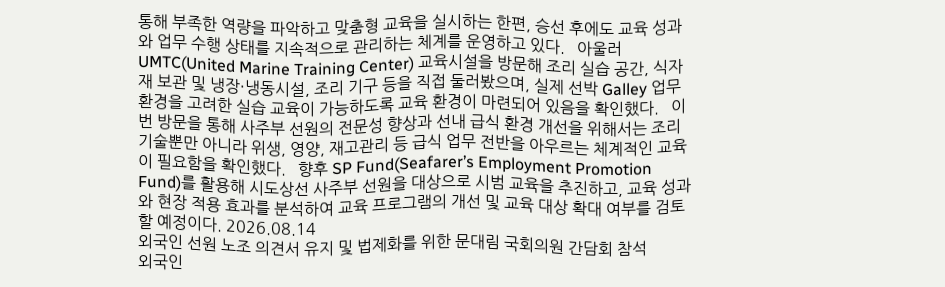통해 부족한 역량을 파악하고 맞춤형 교육을 실시하는 한편, 승선 후에도 교육 성과와 업무 수행 상태를 지속적으로 관리하는 체계를 운영하고 있다.   아울러 UMTC(United Marine Training Center) 교육시설을 방문해 조리 실습 공간, 식자재 보관 및 냉장·냉동시설, 조리 기구 등을 직접 둘러봤으며, 실제 선박 Galley 업무 환경을 고려한 실습 교육이 가능하도록 교육 환경이 마련되어 있음을 확인했다.   이번 방문을 통해 사주부 선원의 전문성 향상과 선내 급식 환경 개선을 위해서는 조리 기술뿐만 아니라 위생, 영양, 재고관리 등 급식 업무 전반을 아우르는 체계적인 교육이 필요함을 확인했다.   향후 SP Fund(Seafarer’s Employment Promotion Fund)를 활용해 시도상선 사주부 선원을 대상으로 시범 교육을 추진하고, 교육 성과와 현장 적용 효과를 분석하여 교육 프로그램의 개선 및 교육 대상 확대 여부를 검토할 예정이다. 2026.08.14
외국인 선원 노조 의견서 유지 및 법제화를 위한 문대림 국회의원 간담회 참석
외국인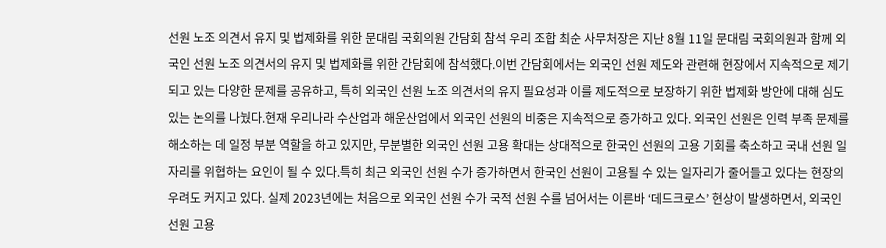선원 노조 의견서 유지 및 법제화를 위한 문대림 국회의원 간담회 참석 우리 조합 최순 사무처장은 지난 8월 11일 문대림 국회의원과 함께 외국인 선원 노조 의견서의 유지 및 법제화를 위한 간담회에 참석했다.이번 간담회에서는 외국인 선원 제도와 관련해 현장에서 지속적으로 제기되고 있는 다양한 문제를 공유하고, 특히 외국인 선원 노조 의견서의 유지 필요성과 이를 제도적으로 보장하기 위한 법제화 방안에 대해 심도 있는 논의를 나눴다.현재 우리나라 수산업과 해운산업에서 외국인 선원의 비중은 지속적으로 증가하고 있다. 외국인 선원은 인력 부족 문제를 해소하는 데 일정 부분 역할을 하고 있지만, 무분별한 외국인 선원 고용 확대는 상대적으로 한국인 선원의 고용 기회를 축소하고 국내 선원 일자리를 위협하는 요인이 될 수 있다.특히 최근 외국인 선원 수가 증가하면서 한국인 선원이 고용될 수 있는 일자리가 줄어들고 있다는 현장의 우려도 커지고 있다. 실제 2023년에는 처음으로 외국인 선원 수가 국적 선원 수를 넘어서는 이른바 ‘데드크로스’ 현상이 발생하면서, 외국인 선원 고용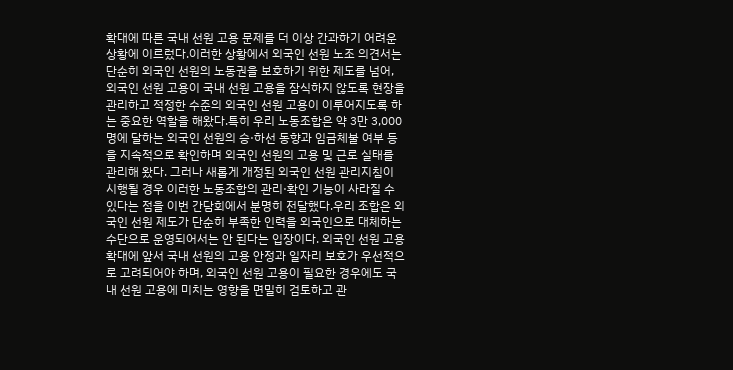확대에 따른 국내 선원 고용 문제를 더 이상 간과하기 어려운 상황에 이르렀다.이러한 상황에서 외국인 선원 노조 의견서는 단순히 외국인 선원의 노동권을 보호하기 위한 제도를 넘어, 외국인 선원 고용이 국내 선원 고용을 잠식하지 않도록 현장을 관리하고 적정한 수준의 외국인 선원 고용이 이루어지도록 하는 중요한 역할을 해왔다.특히 우리 노동조합은 약 3만 3,000명에 달하는 외국인 선원의 승·하선 동향과 임금체불 여부 등을 지속적으로 확인하며 외국인 선원의 고용 및 근로 실태를 관리해 왔다. 그러나 새롭게 개정된 외국인 선원 관리지침이 시행될 경우 이러한 노동조합의 관리·확인 기능이 사라질 수 있다는 점을 이번 간담회에서 분명히 전달했다.우리 조합은 외국인 선원 제도가 단순히 부족한 인력을 외국인으로 대체하는 수단으로 운영되어서는 안 된다는 입장이다. 외국인 선원 고용 확대에 앞서 국내 선원의 고용 안정과 일자리 보호가 우선적으로 고려되어야 하며, 외국인 선원 고용이 필요한 경우에도 국내 선원 고용에 미치는 영향을 면밀히 검토하고 관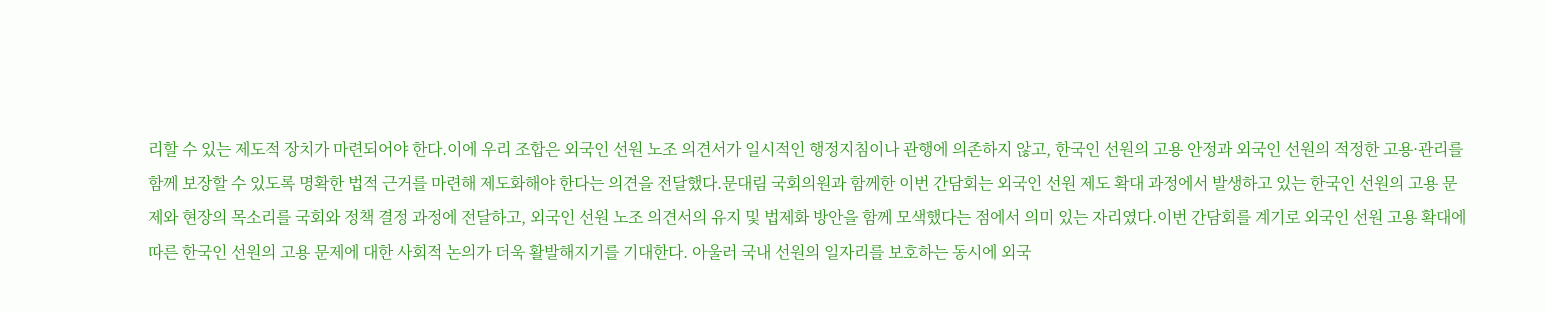리할 수 있는 제도적 장치가 마련되어야 한다.이에 우리 조합은 외국인 선원 노조 의견서가 일시적인 행정지침이나 관행에 의존하지 않고, 한국인 선원의 고용 안정과 외국인 선원의 적정한 고용·관리를 함께 보장할 수 있도록 명확한 법적 근거를 마련해 제도화해야 한다는 의견을 전달했다.문대림 국회의원과 함께한 이번 간담회는 외국인 선원 제도 확대 과정에서 발생하고 있는 한국인 선원의 고용 문제와 현장의 목소리를 국회와 정책 결정 과정에 전달하고, 외국인 선원 노조 의견서의 유지 및 법제화 방안을 함께 모색했다는 점에서 의미 있는 자리였다.이번 간담회를 계기로 외국인 선원 고용 확대에 따른 한국인 선원의 고용 문제에 대한 사회적 논의가 더욱 활발해지기를 기대한다. 아울러 국내 선원의 일자리를 보호하는 동시에 외국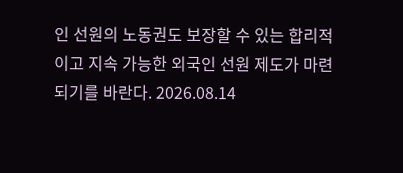인 선원의 노동권도 보장할 수 있는 합리적이고 지속 가능한 외국인 선원 제도가 마련되기를 바란다. 2026.08.14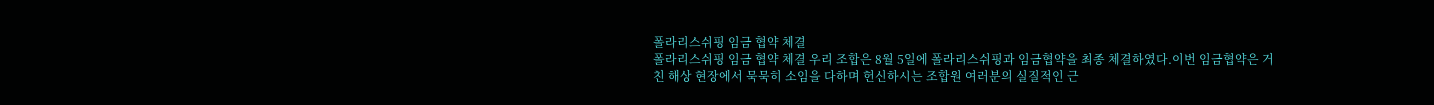폴라리스쉬핑 임금 협약 체결
폴라리스쉬핑 임금 협약 체결 우리 조합은 8월 5일에 폴라리스쉬핑과 임금협약을 최종 체결하였다.이번 임금협약은 거친 해상 현장에서 묵묵히 소임을 다하며 헌신하시는 조합원 여러분의 실질적인 근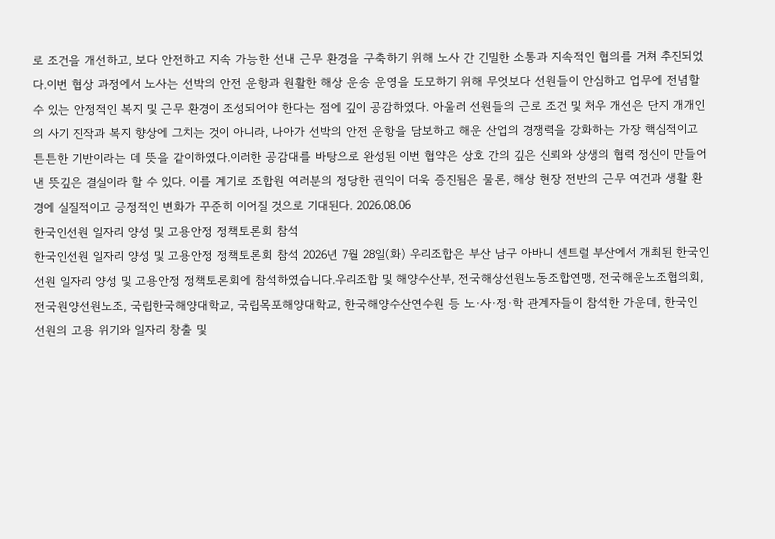로 조건을 개선하고, 보다 안전하고 지속 가능한 선내 근무 환경을 구축하기 위해 노사 간 긴밀한 소통과 지속적인 협의를 거쳐 추진되었다.이번 협상 과정에서 노사는 선박의 안전 운항과 원활한 해상 운송 운영을 도모하기 위해 무엇보다 선원들이 안심하고 업무에 전념할 수 있는 안정적인 복지 및 근무 환경이 조성되어야 한다는 점에 깊이 공감하였다. 아울러 선원들의 근로 조건 및 처우 개선은 단지 개개인의 사기 진작과 복지 향상에 그치는 것이 아니라, 나아가 선박의 안전 운항을 담보하고 해운 산업의 경쟁력을 강화하는 가장 핵심적이고 튼튼한 기반이라는 데 뜻을 같이하였다.이러한 공감대를 바탕으로 완성된 이번 협약은 상호 간의 깊은 신뢰와 상생의 협력 정신이 만들어낸 뜻깊은 결실이라 할 수 있다. 이를 계기로 조합원 여러분의 정당한 권익이 더욱 증진됨은 물론, 해상 현장 전반의 근무 여건과 생활 환경에 실질적이고 긍정적인 변화가 꾸준히 이어질 것으로 기대된다. 2026.08.06
한국인선원 일자리 양성 및 고용안정 정책토론회 참석
한국인선원 일자리 양성 및 고용안정 정책토론회 참석 2026년 7월 28일(화) 우리조합은 부산 남구 아바니 센트럴 부산에서 개최된 한국인선원 일자리 양성 및 고용안정 정책토론회에 참석하였습니다.우리조합 및 해양수산부, 전국해상선원노동조합연맹, 전국해운노조협의회, 전국원양선원노조, 국립한국해양대학교, 국립목포해양대학교, 한국해양수산연수원 등 노·사·정·학 관계자들이 참석한 가운데, 한국인 선원의 고용 위기와 일자리 창출 및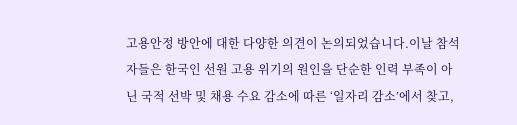고용안정 방안에 대한 다양한 의견이 논의되었습니다.이날 참석자들은 한국인 선원 고용 위기의 원인을 단순한 인력 부족이 아닌 국적 선박 및 채용 수요 감소에 따른 ‘일자리 감소’에서 찾고,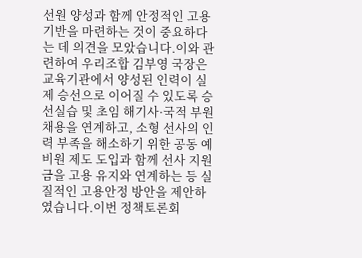선원 양성과 함께 안정적인 고용 기반을 마련하는 것이 중요하다는 데 의견을 모았습니다.이와 관련하여 우리조합 김부영 국장은 교육기관에서 양성된 인력이 실제 승선으로 이어질 수 있도록 승선실습 및 초임 해기사·국적 부원 채용을 연계하고, 소형 선사의 인력 부족을 해소하기 위한 공동 예비원 제도 도입과 함께 선사 지원금을 고용 유지와 연계하는 등 실질적인 고용안정 방안을 제안하였습니다.이번 정책토론회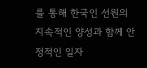를 통해 한국인 선원의 지속적인 양성과 함께 안정적인 일자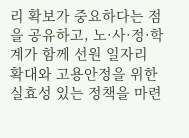리 확보가 중요하다는 점을 공유하고, 노·사·정·학계가 함께 선원 일자리 확대와 고용안정을 위한 실효성 있는 정책을 마련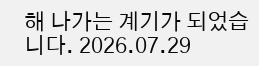해 나가는 계기가 되었습니다. 2026.07.29